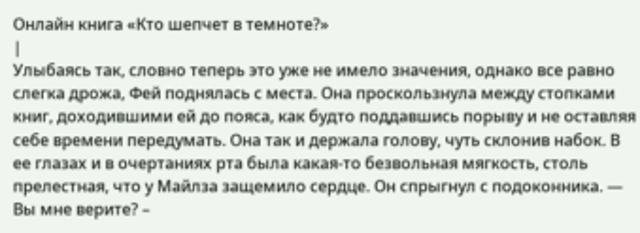Онлайн книга «Кто шепчет в темноте?»
|
Улыбаясь так, словно теперь это уже не имело значения, однако все равно слегка дрожа, Фей поднялась с места. Она проскользнула между стопками книг, доходившими ей до пояса, как будто поддавшись порыву и не оставляя себе времени передумать. Она так и держала голову, чуть склонив набок. В ее глазах и в очертаниях рта была какая-то безвольная мягкость, столь прелестная, что у Майлза защемило сердце. Он спрыгнул с подоконника. — Вы мне верите? –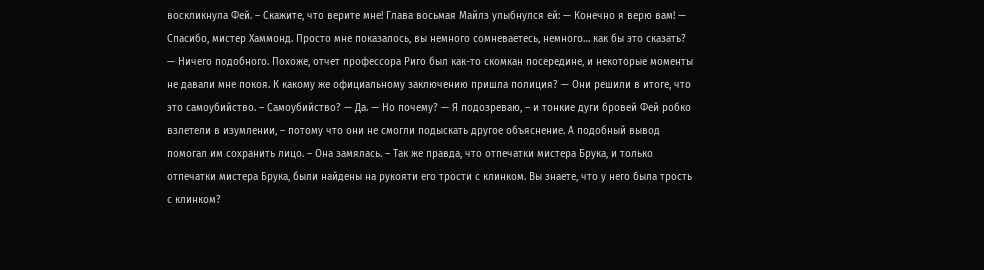воскликнула Фей. – Скажите, что верите мне! Глава восьмая Майлз улыбнулся ей: — Конечно я верю вам! — Спасибо, мистер Хаммонд. Просто мне показалось, вы немного сомневаетесь, немного… как бы это сказать? — Ничего подобного. Похоже, отчет профессора Риго был как-то скомкан посередине, и некоторые моменты не давали мне покоя. К какому же официальному заключению пришла полиция? — Они решили в итоге, что это самоубийство. – Самоубийство? — Да. — Но почему? — Я подозреваю, – и тонкие дуги бровей Фей робко взлетели в изумлении, – потому что они не смогли подыскать другое объяснение. А подобный вывод помогал им сохранить лицо. – Она замялась. – Так же правда, что отпечатки мистера Брука, и только отпечатки мистера Брука, были найдены на рукояти его трости с клинком. Вы знаете, что у него была трость с клинком?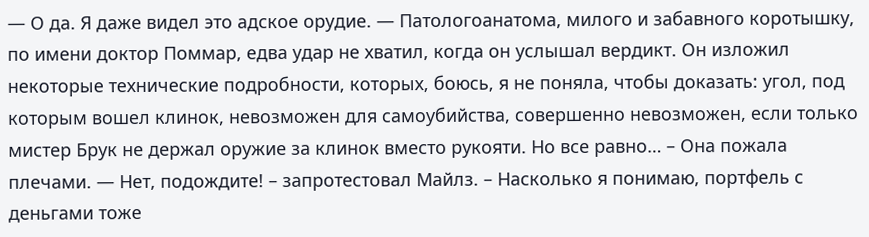— О да. Я даже видел это адское орудие. — Патологоанатома, милого и забавного коротышку, по имени доктор Поммар, едва удар не хватил, когда он услышал вердикт. Он изложил некоторые технические подробности, которых, боюсь, я не поняла, чтобы доказать: угол, под которым вошел клинок, невозможен для самоубийства, совершенно невозможен, если только мистер Брук не держал оружие за клинок вместо рукояти. Но все равно… – Она пожала плечами. — Нет, подождите! – запротестовал Майлз. – Насколько я понимаю, портфель с деньгами тоже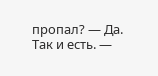пропал? — Да. Так и есть. —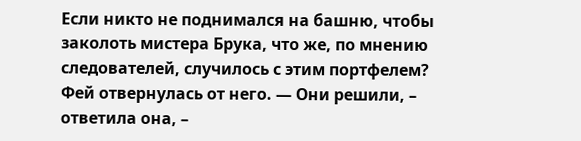Если никто не поднимался на башню, чтобы заколоть мистера Брука, что же, по мнению следователей, случилось с этим портфелем? Фей отвернулась от него. — Они решили, – ответила она, –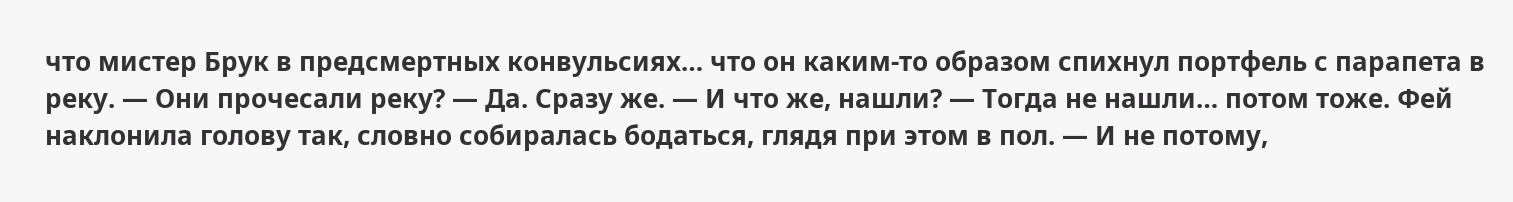что мистер Брук в предсмертных конвульсиях… что он каким-то образом спихнул портфель с парапета в реку. — Они прочесали реку? — Да. Сразу же. — И что же, нашли? — Тогда не нашли… потом тоже. Фей наклонила голову так, словно собиралась бодаться, глядя при этом в пол. — И не потому,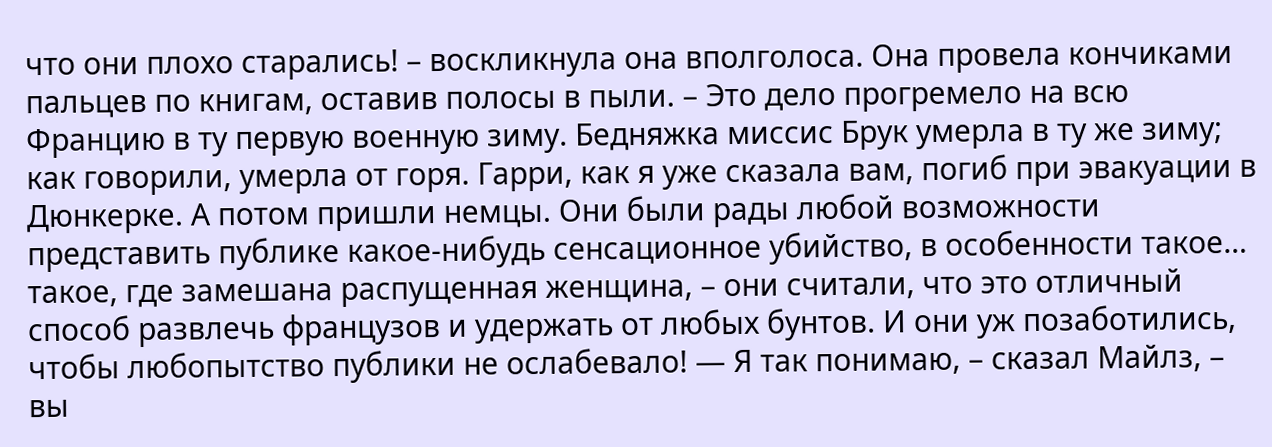что они плохо старались! – воскликнула она вполголоса. Она провела кончиками пальцев по книгам, оставив полосы в пыли. – Это дело прогремело на всю Францию в ту первую военную зиму. Бедняжка миссис Брук умерла в ту же зиму; как говорили, умерла от горя. Гарри, как я уже сказала вам, погиб при эвакуации в Дюнкерке. А потом пришли немцы. Они были рады любой возможности представить публике какое-нибудь сенсационное убийство, в особенности такое… такое, где замешана распущенная женщина, – они считали, что это отличный способ развлечь французов и удержать от любых бунтов. И они уж позаботились, чтобы любопытство публики не ослабевало! — Я так понимаю, – сказал Майлз, – вы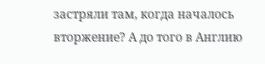застряли там, когда началось вторжение? А до того в Англию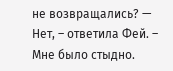не возвращались? — Нет, – ответила Фей. – Мне было стыдно.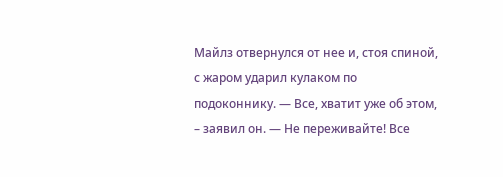Майлз отвернулся от нее и, стоя спиной, с жаром ударил кулаком по подоконнику. — Все, хватит уже об этом, – заявил он. — Не переживайте! Все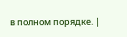в полном порядке. |